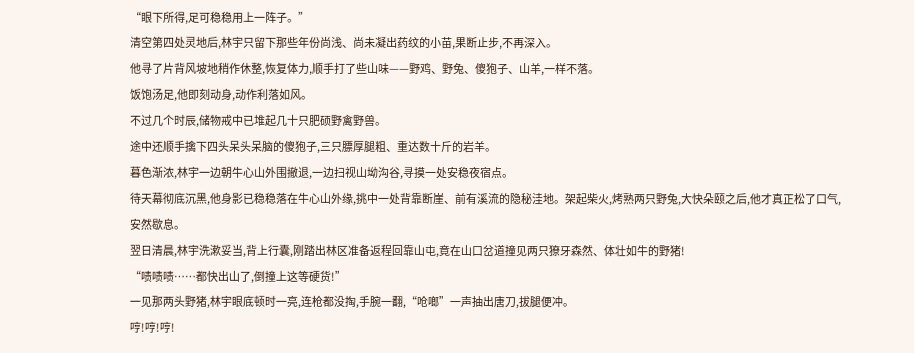“眼下所得,足可稳稳用上一阵子。”
清空第四处灵地后,林宇只留下那些年份尚浅、尚未凝出药纹的小苗,果断止步,不再深入。
他寻了片背风坡地稍作休整,恢复体力,顺手打了些山味——野鸡、野兔、傻狍子、山羊,一样不落。
饭饱汤足,他即刻动身,动作利落如风。
不过几个时辰,储物戒中已堆起几十只肥硕野禽野兽。
途中还顺手擒下四头呆头呆脑的傻狍子,三只膘厚腿粗、重达数十斤的岩羊。
暮色渐浓,林宇一边朝牛心山外围撤退,一边扫视山坳沟谷,寻摸一处安稳夜宿点。
待天幕彻底沉黑,他身影已稳稳落在牛心山外缘,挑中一处背靠断崖、前有溪流的隐秘洼地。架起柴火,烤熟两只野兔,大快朵颐之后,他才真正松了口气,安然歇息。
翌日清晨,林宇洗漱妥当,背上行囊,刚踏出林区准备返程回靠山屯,竟在山口岔道撞见两只獠牙森然、体壮如牛的野猪!
“啧啧啧……都快出山了,倒撞上这等硬货!”
一见那两头野猪,林宇眼底顿时一亮,连枪都没掏,手腕一翻,“呛啷”一声抽出唐刀,拔腿便冲。
哼!哼!哼!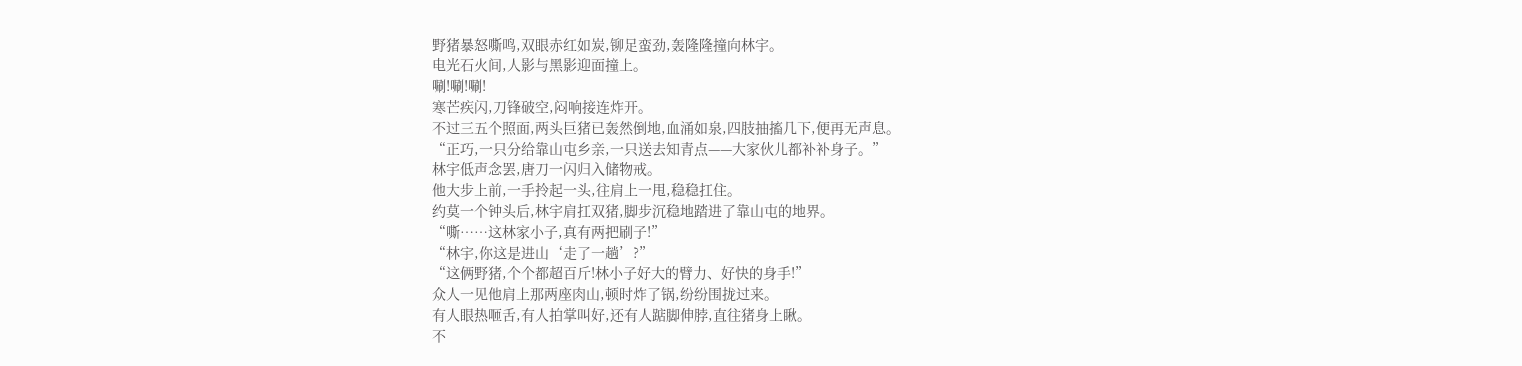野猪暴怒嘶鸣,双眼赤红如炭,铆足蛮劲,轰隆隆撞向林宇。
电光石火间,人影与黑影迎面撞上。
唰!唰!唰!
寒芒疾闪,刀锋破空,闷响接连炸开。
不过三五个照面,两头巨猪已轰然倒地,血涌如泉,四肢抽搐几下,便再无声息。
“正巧,一只分给靠山屯乡亲,一只送去知青点——大家伙儿都补补身子。”
林宇低声念罢,唐刀一闪归入储物戒。
他大步上前,一手拎起一头,往肩上一甩,稳稳扛住。
约莫一个钟头后,林宇肩扛双猪,脚步沉稳地踏进了靠山屯的地界。
“嘶……这林家小子,真有两把刷子!”
“林宇,你这是进山‘走了一趟’?”
“这俩野猪,个个都超百斤!林小子好大的臂力、好快的身手!”
众人一见他肩上那两座肉山,顿时炸了锅,纷纷围拢过来。
有人眼热咂舌,有人拍掌叫好,还有人踮脚伸脖,直往猪身上瞅。
不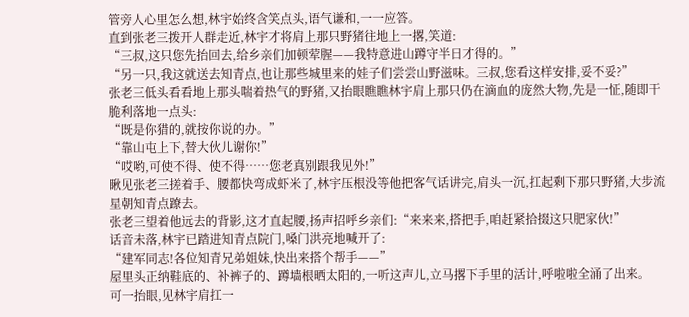管旁人心里怎么想,林宇始终含笑点头,语气谦和,一一应答。
直到张老三拨开人群走近,林宇才将肩上那只野猪往地上一撂,笑道:
“三叔,这只您先抬回去,给乡亲们加顿荤腥——我特意进山蹲守半日才得的。”
“另一只,我这就送去知青点,也让那些城里来的娃子们尝尝山野滋味。三叔,您看这样安排,妥不妥?”
张老三低头看看地上那头喘着热气的野猪,又抬眼瞧瞧林宇肩上那只仍在滴血的庞然大物,先是一怔,随即干脆利落地一点头:
“既是你猎的,就按你说的办。”
“靠山屯上下,替大伙儿谢你!”
“哎哟,可使不得、使不得……您老真别跟我见外!”
瞅见张老三搓着手、腰都快弯成虾米了,林宇压根没等他把客气话讲完,肩头一沉,扛起剩下那只野猪,大步流星朝知青点蹽去。
张老三望着他远去的背影,这才直起腰,扬声招呼乡亲们:“来来来,搭把手,咱赶紧拾掇这只肥家伙!”
话音未落,林宇已踏进知青点院门,嗓门洪亮地喊开了:
“建军同志!各位知青兄弟姐妹,快出来搭个帮手——”
屋里头正纳鞋底的、补裤子的、蹲墙根晒太阳的,一听这声儿,立马撂下手里的活计,呼啦啦全涌了出来。
可一抬眼,见林宇肩扛一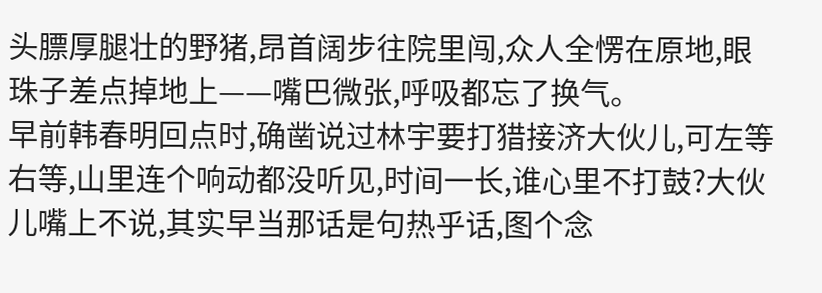头膘厚腿壮的野猪,昂首阔步往院里闯,众人全愣在原地,眼珠子差点掉地上——嘴巴微张,呼吸都忘了换气。
早前韩春明回点时,确凿说过林宇要打猎接济大伙儿,可左等右等,山里连个响动都没听见,时间一长,谁心里不打鼓?大伙儿嘴上不说,其实早当那话是句热乎话,图个念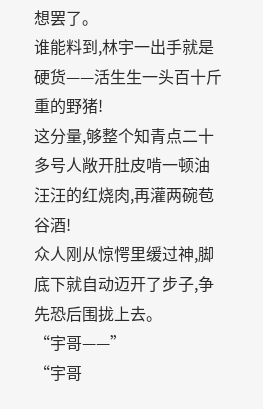想罢了。
谁能料到,林宇一出手就是硬货——活生生一头百十斤重的野猪!
这分量,够整个知青点二十多号人敞开肚皮啃一顿油汪汪的红烧肉,再灌两碗苞谷酒!
众人刚从惊愕里缓过神,脚底下就自动迈开了步子,争先恐后围拢上去。
“宇哥——”
“宇哥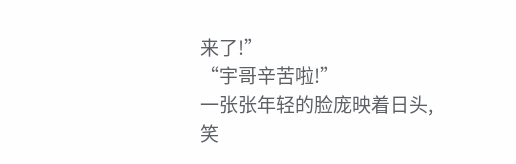来了!”
“宇哥辛苦啦!”
一张张年轻的脸庞映着日头,笑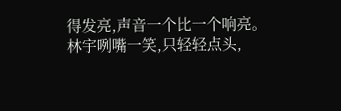得发亮,声音一个比一个响亮。
林宇咧嘴一笑,只轻轻点头,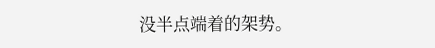没半点端着的架势。